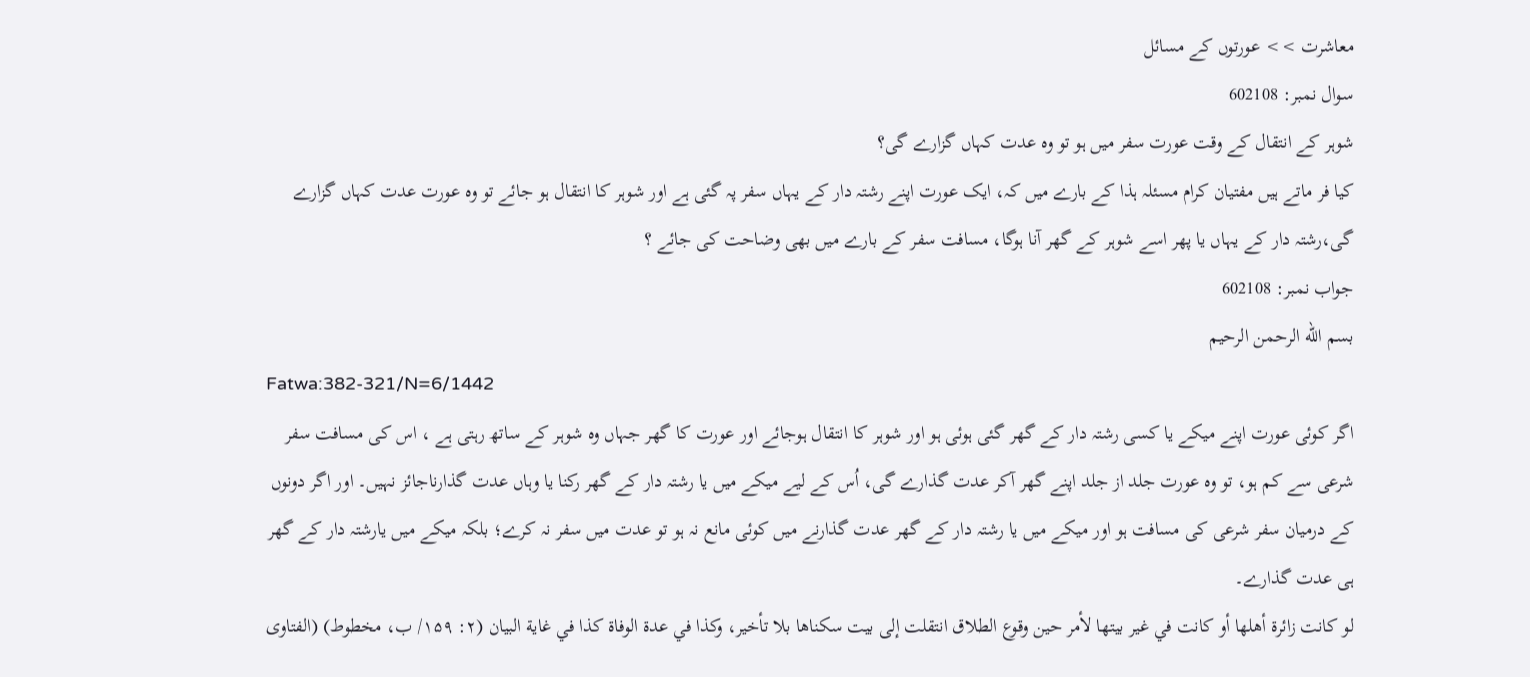معاشرت >> عورتوں کے مسائل
سوال نمبر: 602108
شوہر کے انتقال کے وقت عورت سفر میں ہو تو وہ عدت کہاں گزارے گی؟
کیا فر ماتے ہیں مفتیان کرام مسئلہ ہذا کے بارے میں کہ، ایک عورت اپنے رشتہ دار کے یہاں سفر پہ گئی ہے اور شوہر کا انتقال ہو جائے تو وہ عورت عدت کہاں گزارے گی،رشتہ دار کے یہاں یا پھر اسے شوہر کے گھر آنا ہوگا، مسافت سفر کے بارے میں بھی وضاحت کی جائے ؟
جواب نمبر: 602108
بسم الله الرحمن الرحيم
Fatwa:382-321/N=6/1442
اگر کوئی عورت اپنے میکے یا کسی رشتہ دار کے گھر گئی ہوئی ہو اور شوہر کا انتقال ہوجائے اور عورت کا گھر جہاں وہ شوہر کے ساتھ رہتی ہے ، اس کی مسافت سفر شرعی سے کم ہو، تو وہ عورت جلد از جلد اپنے گھر آکر عدت گذارے گی، اُس کے لیے میکے میں یا رشتہ دار کے گھر رکنا یا وہاں عدت گذارناجائز نہیں۔ اور اگر دونوں کے درمیان سفر شرعی کی مسافت ہو اور میکے میں یا رشتہ دار کے گھر عدت گذارنے میں کوئی مانع نہ ہو تو عدت میں سفر نہ کرے؛ بلکہ میکے میں یارشتہ دار کے گھر ہی عدت گذارے۔
لو کانت زائرة أھلھا أو کانت في غیر بیتھا لأمر حین وقوع الطلاق انتقلت إلی بیت سکناھا بلا تأخیر، وکذا في عدة الوفاة کذا في غایة البیان (۲: ۱۵۹/ ب، مخطوط) (الفتاوی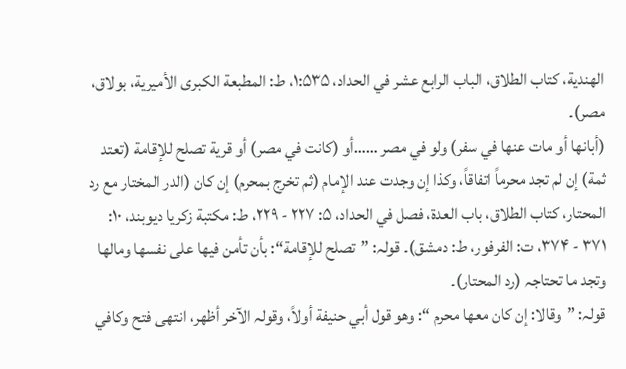الھندیة، کتاب الطلاق، الباب الرابع عشر في الحداد، ۱:۵۳۵، ط: المطبعة الکبری الأمیریة، بولاق، مصر)۔
(أبانھا أو مات عنھا في سفر) ولو في مصر ……أو (کانت في مصر) أو قریة تصلح للإقامة (تعتد ثمة) إن لم تجد محرماً اتفاقاً، وکذا إن وجدت عند الإمام (ثم تخرج بمحرم) إن کان (الدر المختار مع رد المحتار، کتاب الطلاق، باب العدة، فصل في الحداد، ۵: ۲۲۷ - ۲۲۹، ط: مکتبة زکریا دیوبند، ۱۰: ۳۷۱ - ۳۷۴، ت: الفرفور، ط: دمشق)۔ قولہ: ”تصلح للإقامة“: بأن تأمن فیھا علی نفسھا ومالھا وتجد ما تحتاجہ (رد المحتار)۔
قولہ: ”وقالا: إن کان معھا محرم “: وھو قول أبي حنیفة أولاً، وقولہ الآخر أظھر، انتھی فتح وکافي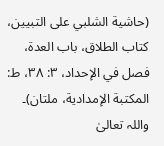(حاشیة الشلبي علی التبیین، کتاب الطلاق، باب العدة، فصل في الإحداد، ۳: ۳۸، ط: المکتبة الإمدادیة، ملتان)۔
واللہ تعالیٰ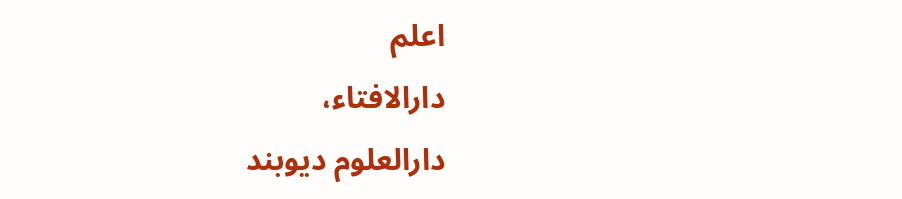اعلم
دارالافتاء،
دارالعلوم دیوبند